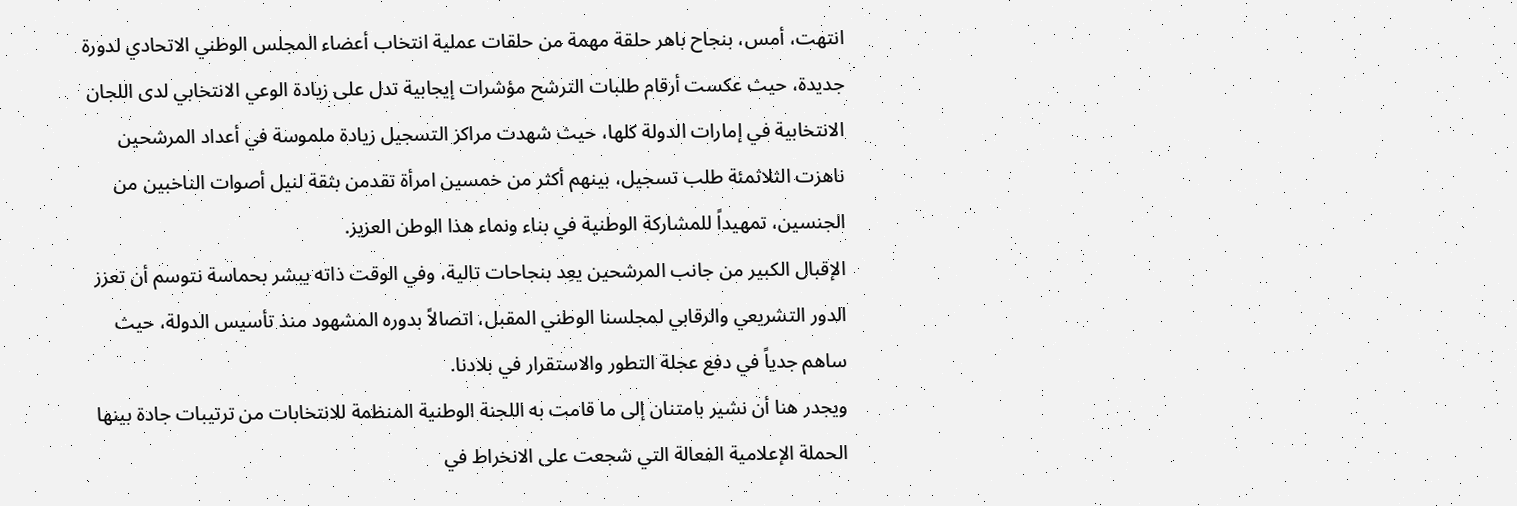انتهت، أمس، بنجاح باهر حلقة مهمة من حلقات عملية انتخاب أعضاء المجلس الوطني الاتحادي لدورة جديدة، حيث عكست أرقام طلبات الترشح مؤشرات إيجابية تدل على زيادة الوعي الانتخابي لدى اللجان الانتخابية في إمارات الدولة كلها، حيث شهدت مراكز التسجيل زيادة ملموسة في أعداد المرشحين ناهزت الثلاثمئة طلب تسجيل، بينهم أكثر من خمسين امرأة تقدمن بثقة لنيل أصوات الناخبين من الجنسين، تمهيداً للمشاركة الوطنية في بناء ونماء هذا الوطن العزيز.
الإقبال الكبير من جانب المرشحين يعِد بنجاحات تالية، وفي الوقت ذاته يبشر بحماسة نتوسم أن تعزز الدور التشريعي والرقابي لمجلسنا الوطني المقبل، اتصالاً بدوره المشهود منذ تأسيس الدولة، حيث ساهم جدياً في دفع عجلة التطور والاستقرار في بلادنا.
ويجدر هنا أن نشير بامتنان إلى ما قامت به اللجنة الوطنية المنظمة للانتخابات من ترتيبات جادة بينها الحملة الإعلامية الفعالة التي شجعت على الانخراط في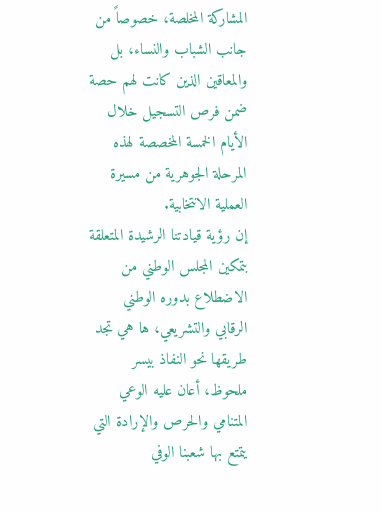المشاركة المخلصة، خصوصاً من جانب الشباب والنساء، بل والمعاقين الذين كانت لهم حصة ضمن فرص التسجيل خلال الأيام الخمسة المخصصة لهذه المرحلة الجوهرية من مسيرة العملية الانتخابية.
إن رؤية قيادتنا الرشيدة المتعلقة بتمكين المجلس الوطني من الاضطلاع بدوره الوطني الرقابي والتشريعي، ها هي تجد طريقها نحو النفاذ بيسر ملحوظ، أعان عليه الوعي المتنامي والحرص والإرادة التي يتمتع بها شعبنا الوفي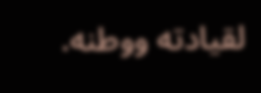لقيادته ووطنه.